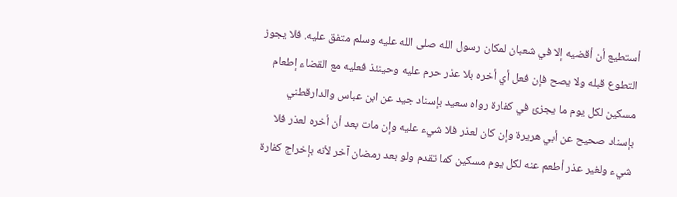أستطيع أن أقضيه إلا في شعبان لمكان رسول الله صلى الله عليه وسلم متفق عليه. فلا يجوز التطوع قبله ولا يصح فإن فعل أي أخره بلا عذر حرم عليه وحينئذ فعليه مع القضاء إطعام مسكين لكل يوم ما يجزئ في كفارة رواه سعيد بإسناد جيد عن ابن عباس والدارقطني بإسناد صحيح عن أبي هريرة وإن كان لعذر فلا شيء عليه وإن مات بعد أن أخره لعذر فلا شيء ولغير عذر أطعم عنه لكل يوم مسكين كما تقدم ولو بعد رمضان آخر لأنه بإخراج كفارة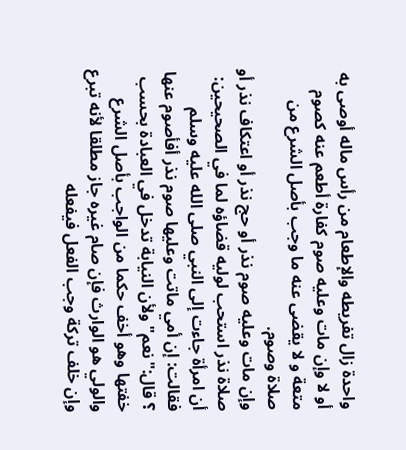واحدة زال تفريطه والإطعام من رأس ماله أوصى به أو لا وإن مات وعليه صوم كفارة أطعم عنه كصوم متعة و لا يقضى عنه ما وجب بأصل الشرع من صلاة وصوم.
وإن مات وعليه صوم نذر أو حج نذر أو اعتكاف نذر أو صلاة نذر استحب لوليه قضاؤه لما في الصحيحين: أن امرأة جاءت إلى النبي صلى الله عليه وسلم فقالت: إن أمي ماتت وعليها صوم نذر أفأصوم عنها ؟ قال:"نعم"ولأن النيابة تدخل في العبادة بحسب خفتها وهو أخف حكما من الواجب بأصل الشرع والولي هو الوارث فإن صام غيره جاز مطلقا لأنه تبرع وإن خلف تركة وجب الفعل فيفعله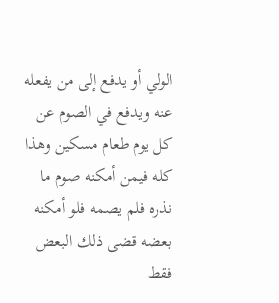الولي أو يدفع إلى من يفعله عنه ويدفع في الصوم عن كل يوم طعام مسكين وهذا كله فيمن أمكنه صوم ما نذره فلم يصمه فلو أمكنه بعضه قضى ذلك البعض فقط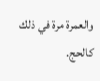والعمرة مرة في ذلك كالحج.